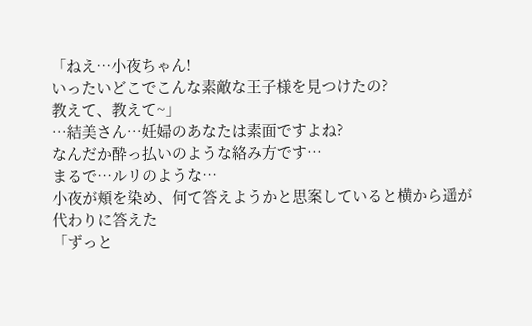「ねえ…小夜ちゃん!
いったいどこでこんな素敵な王子様を見つけたの?
教えて、教えて~」
…結美さん…妊婦のあなたは素面ですよね?
なんだか酔っ払いのような絡み方です…
まるで…ルリのような…
小夜が頬を染め、何て答えようかと思案していると横から遥が代わりに答えた
「ずっと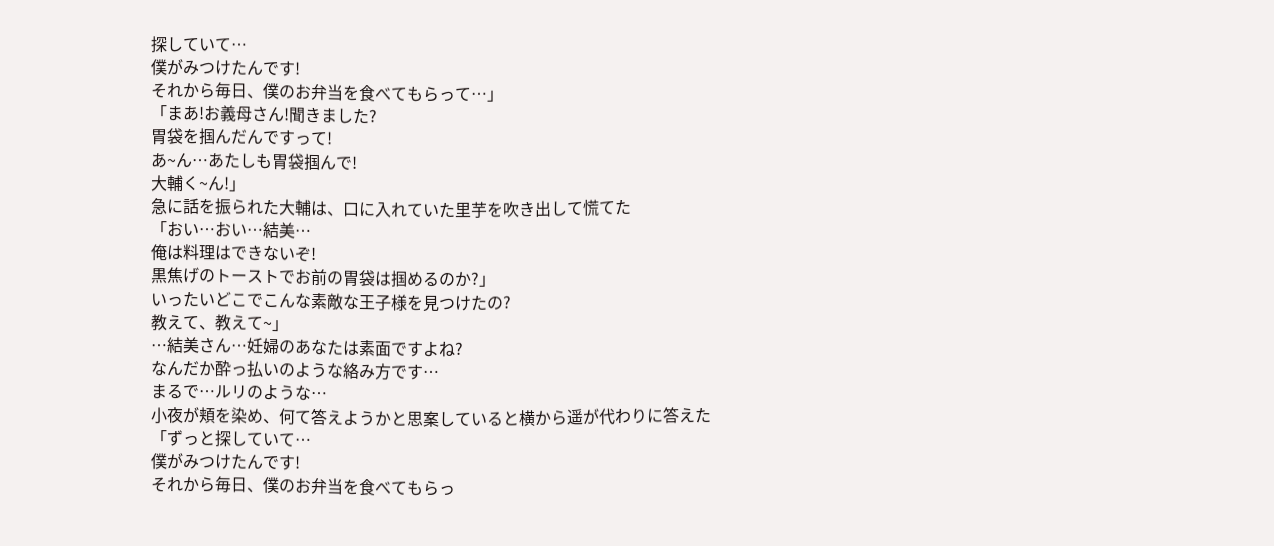探していて…
僕がみつけたんです!
それから毎日、僕のお弁当を食べてもらって…」
「まあ!お義母さん!聞きました?
胃袋を掴んだんですって!
あ~ん…あたしも胃袋掴んで!
大輔く~ん!」
急に話を振られた大輔は、口に入れていた里芋を吹き出して慌てた
「おい…おい…結美…
俺は料理はできないぞ!
黒焦げのトーストでお前の胃袋は掴めるのか?」
いったいどこでこんな素敵な王子様を見つけたの?
教えて、教えて~」
…結美さん…妊婦のあなたは素面ですよね?
なんだか酔っ払いのような絡み方です…
まるで…ルリのような…
小夜が頬を染め、何て答えようかと思案していると横から遥が代わりに答えた
「ずっと探していて…
僕がみつけたんです!
それから毎日、僕のお弁当を食べてもらっ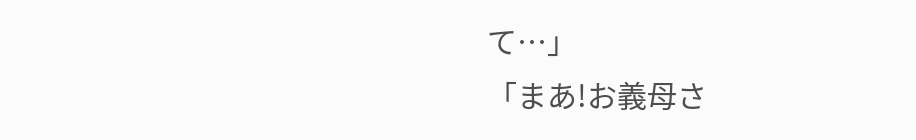て…」
「まあ!お義母さ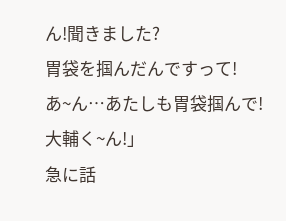ん!聞きました?
胃袋を掴んだんですって!
あ~ん…あたしも胃袋掴んで!
大輔く~ん!」
急に話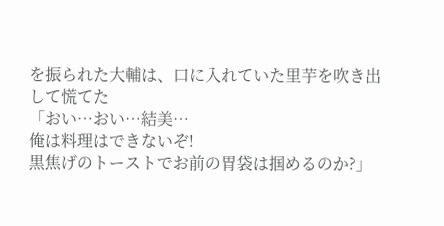を振られた大輔は、口に入れていた里芋を吹き出して慌てた
「おい…おい…結美…
俺は料理はできないぞ!
黒焦げのトーストでお前の胃袋は掴めるのか?」